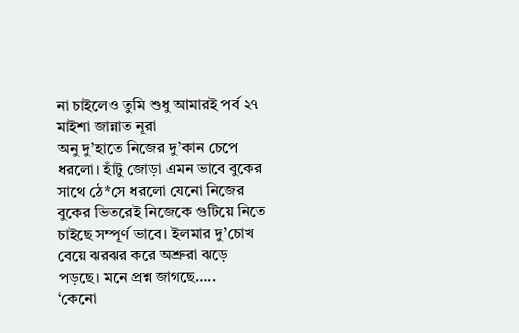না চাইলেও তুমি শুধু আমারই পর্ব ২৭
মাইশা জান্নাত নূরা
অনু দু’হাতে নিজের দু’কান চেপে ধরলো। হাঁটু জোড়া এমন ভাবে বুকের সাথে ঠে*সে ধরলো যেনো নিজের বুকের ভিতরেই নিজেকে গুটিয়ে নিতে চাইছে সম্পূর্ণ ভাবে। ইলমার দু’চোখ বেয়ে ঝরঝর করে অশ্রুরা ঝড়ে পড়ছে। মনে প্রশ্ন জাগছে…..
‘কেনো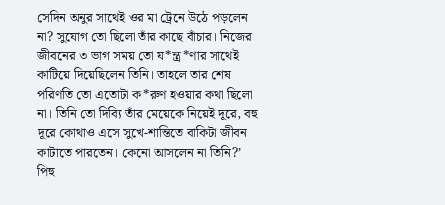সেদিন অনুর সাথেই ওর মা ট্রেনে উঠে পড়লেন না? সুযোগ তো ছিলো তাঁর কাছে বাঁচার। নিজের জীবনের ৩ ভাগ সময় তো য*ন্ত্র*ণার সাথেই কাটিয়ে দিয়েছিলেন তিনি। তাহলে তার শেষ পরিণতি তো এতোটা ক*রুণ হওয়ার কথা ছিলো না। তিনি তো দিব্যি তাঁর মেয়েকে নিয়েই দূরে, বহু দূরে কোথাও এসে সুখে-শান্তিতে বাকিটা জীবন কাটাতে পারতেন। কেনো আসলেন না তিনি?’
পিহু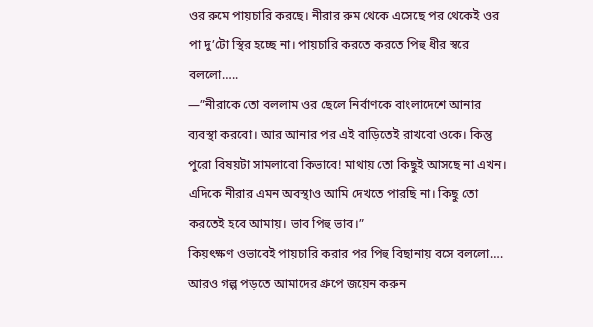ওর রুমে পায়চারি করছে। নীরার রুম থেকে এসেছে পর থেকেই ওর পা দু’টো স্থির হচ্ছে না। পায়চারি করতে করতে পিহু ধীর স্বরে বললো…..
—”নীরাকে তো বললাম ওর ছেলে নির্বাণকে বাংলাদেশে আনার ব্যবস্থা করবো। আর আনার পর এই বাড়িতেই রাখবো ওকে। কিন্তু পুরো বিষয়টা সামলাবো কিভাবে! মাথায় তো কিছুই আসছে না এখন। এদিকে নীরার এমন অবস্থাও আমি দেখতে পারছি না। কিছু তো করতেই হবে আমায়। ভাব পিহু ভাব।”
কিয়ৎক্ষণ ওভাবেই পায়চারি করার পর পিহু বিছানায় বসে বললো….
আরও গল্প পড়তে আমাদের গ্রুপে জয়েন করুন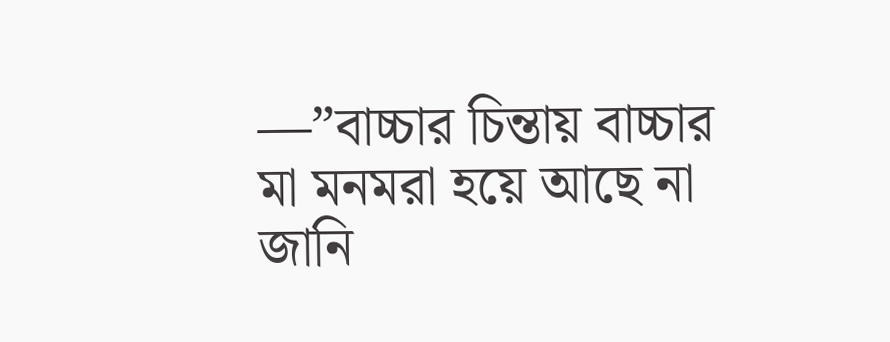—”বাচ্চার চিন্তায় বাচ্চার মা মনমরা হয়ে আছে না জানি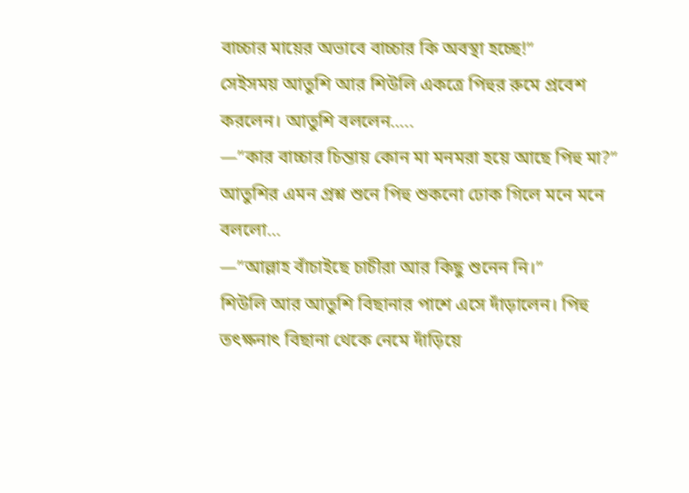বাচ্চার মায়ের অভাবে বাচ্চার কি অবস্থা হচ্ছে!”
সেইসময় আতুশি আর শিউলি একত্রে পিহুর রুমে প্রবেশ করলেন। আতুশি বললেন…..
—”কার বাচ্চার চিন্তায় কোন মা মনমরা হয়ে আছে পিহু মা?”
আতুশির এমন প্রশ্ন শুনে পিহু শুকনো ঢোক গিলে মনে মনে বললো…
—”আল্লাহ বাঁচাইছে চাচীরা আর কিছু শুনেন নি।”
শিউলি আর আতুশি বিছানার পাশে এসে দাঁড়ালেন। পিহু তৎক্ষনাৎ বিছানা থেকে নেমে দাঁড়িয়ে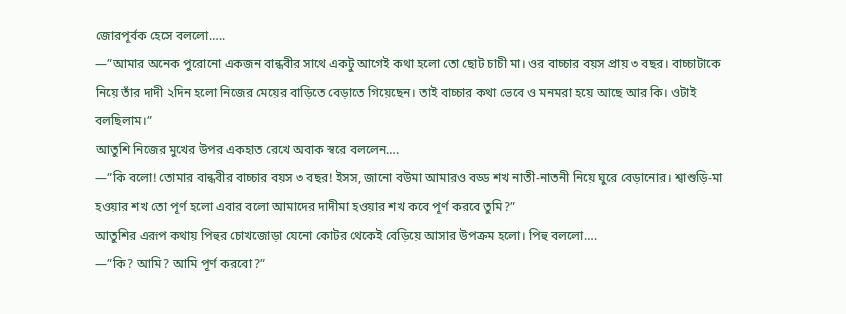জোরপূর্বক হেসে বললো…..
—”আমার অনেক পুরোনো একজন বান্ধবীর সাথে একটু আগেই কথা হলো তো ছোট চাচী মা। ওর বাচ্চার বয়স প্রায় ৩ বছর। বাচ্চাটাকে নিয়ে তাঁর দাদী ২দিন হলো নিজের মেয়ের বাড়িতে বেড়াতে গিয়েছেন। তাই বাচ্চার কথা ভেবে ও মনমরা হয়ে আছে আর কি। ওটাই বলছিলাম।”
আতুশি নিজের মুখের উপর একহাত রেখে অবাক স্বরে বললেন….
—”কি বলো! তোমার বান্ধবীর বাচ্চার বয়স ৩ বছর! ইসস, জানো বউমা আমারও বড্ড শখ নাতী-নাতনী নিয়ে ঘুরে বেড়ানোর। শ্বাশুড়ি-মা হওয়ার শখ তো পূর্ণ হলো এবার বলো আমাদের দাদীমা হওয়ার শখ কবে পূর্ণ করবে তুমি?”
আতুশির এরূপ কথায় পিহুর চোখজোড়া যেনো কোটর থেকেই বেড়িয়ে আসার উপক্রম হলো। পিহু বললো….
—”কি? আমি? আমি পূর্ণ করবো?”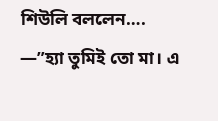শিউলি বললেন….
—”হ্যা তুমিই তো মা। এ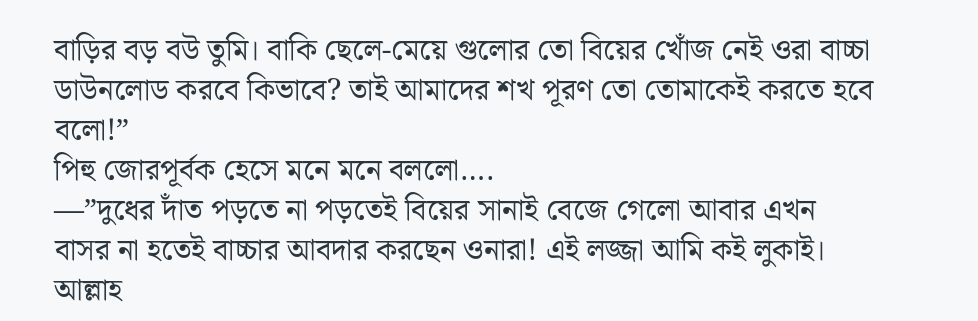বাড়ির বড় বউ তুমি। বাকি ছেলে-মেয়ে গুলোর তো বিয়ের খোঁজ নেই ওরা বাচ্চা ডাউনলোড করবে কিভাবে? তাই আমাদের শখ পূরণ তো তোমাকেই করতে হবে বলো!”
পিহু জোরপূর্বক হেসে মনে মনে বললো….
—”দুধের দাঁত পড়তে না পড়তেই বিয়ের সানাই বেজে গেলো আবার এখন বাসর না হতেই বাচ্চার আবদার করছেন ওনারা! এই লজ্জা আমি কই লুকাই। আল্লাহ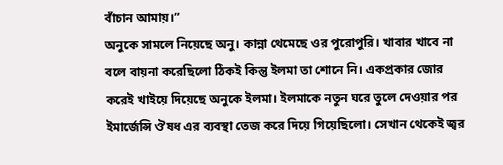বাঁচান আমায়।”
অনুকে সামলে নিয়েছে অনু। কান্না থেমেছে ওর পুরোপুরি। খাবার খাবে না বলে বায়না করেছিলো ঠিকই কিন্তু ইলমা তা শোনে নি। একপ্রকার জোর করেই খাইয়ে দিয়েছে অনুকে ইলমা। ইলমাকে নতুন ঘরে তুলে দেওয়ার পর ইমার্জেন্সি ঔষধ এর ব্যবস্থা তেজ করে দিয়ে গিয়েছিলো। সেখান থেকেই জ্বর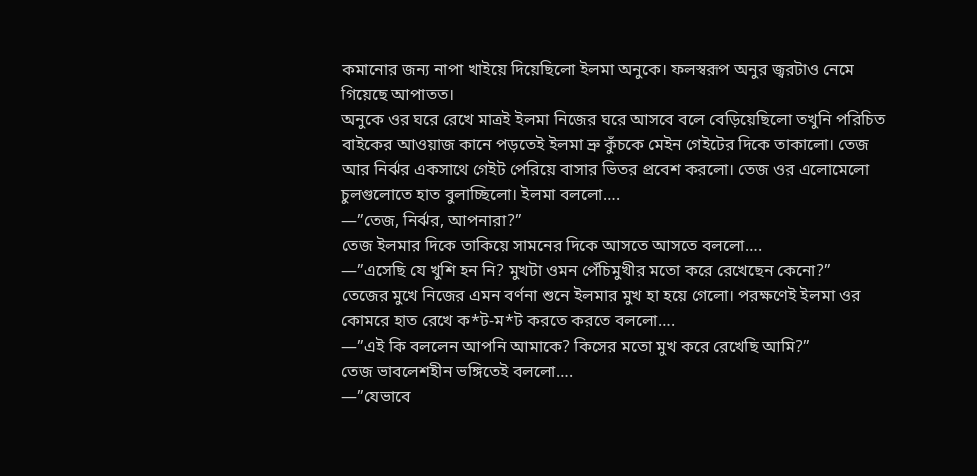কমানোর জন্য নাপা খাইয়ে দিয়েছিলো ইলমা অনুকে। ফলস্বরূপ অনুর জ্বরটাও নেমে গিয়েছে আপাতত।
অনুকে ওর ঘরে রেখে মাত্রই ইলমা নিজের ঘরে আসবে বলে বেড়িয়েছিলো তখুনি পরিচিত বাইকের আওয়াজ কানে পড়তেই ইলমা ভ্রু কুঁচকে মেইন গেইটের দিকে তাকালো। তেজ আর নির্ঝর একসাথে গেইট পেরিয়ে বাসার ভিতর প্রবেশ করলো। তেজ ওর এলোমেলো চুলগুলোতে হাত বুলাচ্ছিলো। ইলমা বললো….
—”তেজ, নির্ঝর, আপনারা?”
তেজ ইলমার দিকে তাকিয়ে সামনের দিকে আসতে আসতে বললো….
—”এসেছি যে খুশি হন নি? মুখটা ওমন পেঁচিমুখীর মতো করে রেখেছেন কেনো?”
তেজের মুখে নিজের এমন বর্ণনা শুনে ইলমার মুখ হা হয়ে গেলো। পরক্ষণেই ইলমা ওর কোমরে হাত রেখে ক*ট-ম*ট করতে করতে বললো….
—”এই কি বললেন আপনি আমাকে? কিসের মতো মুখ করে রেখেছি আমি?”
তেজ ভাবলেশহীন ভঙ্গিতেই বললো….
—”যেভাবে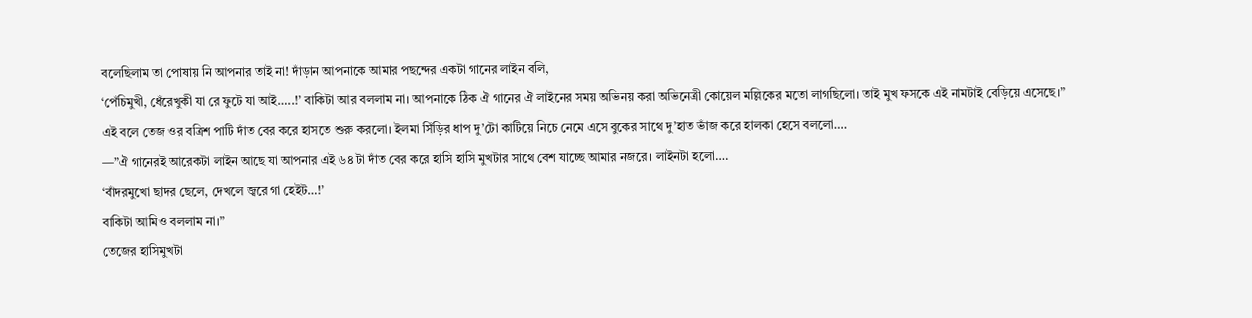বলেছিলাম তা পোষায় নি আপনার তাই না! দাঁড়ান আপনাকে আমার পছন্দের একটা গানের লাইন বলি,
‘পেঁচিমুখী, ধেঁরেখুকী যা রে ফুটে যা আই…..!’ বাকিটা আর বললাম না। আপনাকে ঠিক ঐ গানের ঐ লাইনের সময় অভিনয় করা অভিনেত্রী কোয়েল মল্লিকের মতো লাগছিলো। তাই মুখ ফসকে এই নামটাই বেড়িয়ে এসেছে।”
এই বলে তেজ ওর বত্রিশ পাটি দাঁত বের করে হাসতে শুরু করলো। ইলমা সিঁড়ির ধাপ দু’টো কাটিয়ে নিচে নেমে এসে বুকের সাথে দু’হাত ভাঁজ করে হালকা হেসে বললো….
—”ঐ গানেরই আরেকটা লাইন আছে যা আপনার এই ৬৪ টা দাঁত বের করে হাসি হাসি মুখটার সাথে বেশ যাচ্ছে আমার নজরে। লাইনটা হলো….
‘বাঁদরমুখো ছাদর ছেলে, দেখলে জ্বরে গা হেইট…!’
বাকিটা আমিও বললাম না।”
তেজের হাসিমুখটা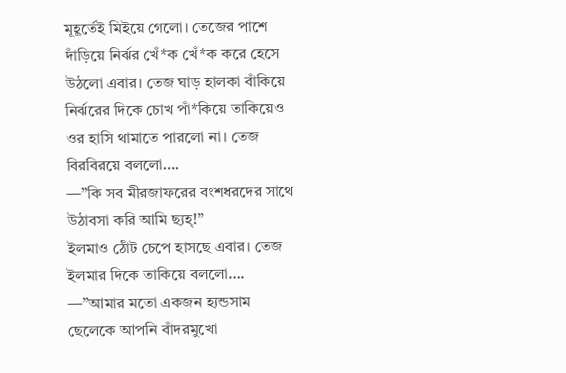মূহূর্তেই মিইয়ে গেলো। তেজের পাশে দাঁড়িয়ে নির্ঝর খেঁ*ক খেঁ*ক করে হেসে উঠলো এবার। তেজ ঘাড় হালকা বাঁকিয়ে নির্ঝরের দিকে চোখ পাঁ*কিয়ে তাকিয়েও ওর হাসি থামাতে পারলো না। তেজ বিরবিরয়ে বললো….
—”কি সব মীরজাফরের বংশধরদের সাথে উঠাবসা করি আমি ছ্যহ্!”
ইলমাও ঠোঁট চেপে হাসছে এবার। তেজ ইলমার দিকে তাকিয়ে বললো….
—”আমার মতো একজন হ্যন্ডসাম ছেলেকে আপনি বাঁদরমুখো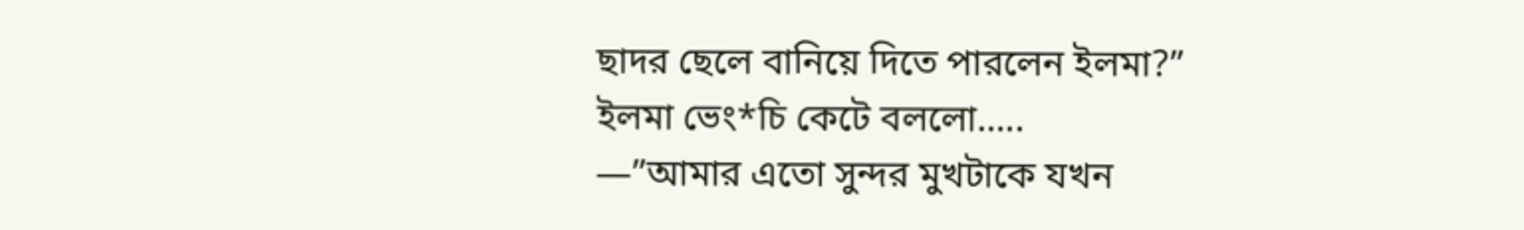ছাদর ছেলে বানিয়ে দিতে পারলেন ইলমা?”
ইলমা ভেং*চি কেটে বললো…..
—”আমার এতো সুন্দর মুখটাকে যখন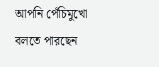আপনি পেঁচিমুখো বলতে পারছেন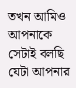তখন আমিও আপনাকে সেটাই বলছি যেটা আপনার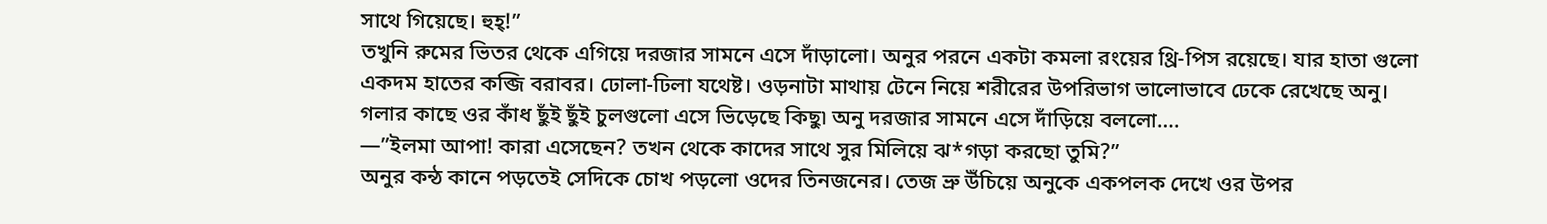সাথে গিয়েছে। হুহ্!”
তখুনি রুমের ভিতর থেকে এগিয়ে দরজার সামনে এসে দাঁড়ালো। অনুর পরনে একটা কমলা রংয়ের থ্রি-পিস রয়েছে। যার হাতা গুলো একদম হাতের কব্জি বরাবর। ঢোলা-ঢিলা যথেষ্ট। ওড়নাটা মাথায় টেনে নিয়ে শরীরের উপরিভাগ ভালোভাবে ঢেকে রেখেছে অনু। গলার কাছে ওর কাঁধ ছুঁই ছুঁই চুলগুলো এসে ভিড়েছে কিছু৷ অনু দরজার সামনে এসে দাঁড়িয়ে বললো….
—”ইলমা আপা! কারা এসেছেন? তখন থেকে কাদের সাথে সুর মিলিয়ে ঝ*গড়া করছো তুমি?”
অনুর কন্ঠ কানে পড়তেই সেদিকে চোখ পড়লো ওদের তিনজনের। তেজ ভ্রু উঁচিয়ে অনুকে একপলক দেখে ওর উপর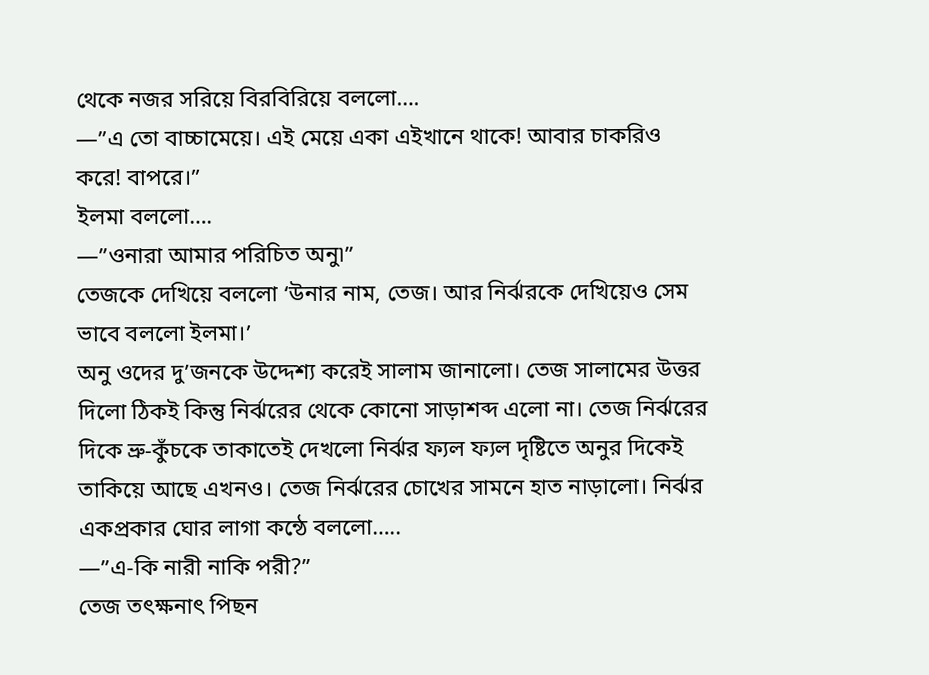থেকে নজর সরিয়ে বিরবিরিয়ে বললো….
—”এ তো বাচ্চামেয়ে। এই মেয়ে একা এইখানে থাকে! আবার চাকরিও করে! বাপরে।”
ইলমা বললো….
—”ওনারা আমার পরিচিত অনু৷”
তেজকে দেখিয়ে বললো ‘উনার নাম, তেজ। আর নির্ঝরকে দেখিয়েও সেম ভাবে বললো ইলমা।’
অনু ওদের দু’জনকে উদ্দেশ্য করেই সালাম জানালো। তেজ সালামের উত্তর দিলো ঠিকই কিন্তু নির্ঝরের থেকে কোনো সাড়াশব্দ এলো না। তেজ নির্ঝরের দিকে ভ্রু-কুঁচকে তাকাতেই দেখলো নির্ঝর ফ্যল ফ্যল দৃষ্টিতে অনুর দিকেই তাকিয়ে আছে এখনও। তেজ নির্ঝরের চোখের সামনে হাত নাড়ালো। নির্ঝর একপ্রকার ঘোর লাগা কন্ঠে বললো…..
—”এ-কি নারী নাকি পরী?”
তেজ তৎক্ষনাৎ পিছন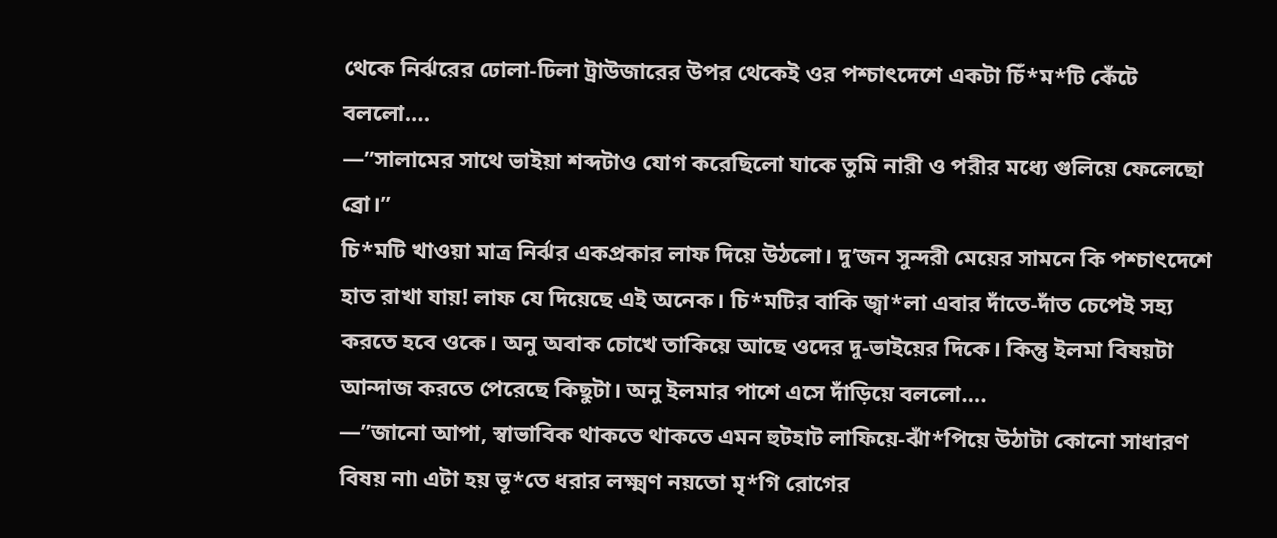থেকে নির্ঝরের ঢোলা-ঢিলা ট্রাউজারের উপর থেকেই ওর পশ্চাৎদেশে একটা চিঁ*ম*টি কেঁটে বললো….
—”সালামের সাথে ভাইয়া শব্দটাও যোগ করেছিলো যাকে তুমি নারী ও পরীর মধ্যে গুলিয়ে ফেলেছো ব্রো।”
চি*মটি খাওয়া মাত্র নির্ঝর একপ্রকার লাফ দিয়ে উঠলো। দু’জন সুন্দরী মেয়ের সামনে কি পশ্চাৎদেশে হাত রাখা যায়! লাফ যে দিয়েছে এই অনেক। চি*মটির বাকি জ্বা*লা এবার দাঁতে-দাঁত চেপেই সহ্য করতে হবে ওকে। অনু অবাক চোখে তাকিয়ে আছে ওদের দু-ভাইয়ের দিকে। কিন্তু ইলমা বিষয়টা আন্দাজ করতে পেরেছে কিছুটা। অনু ইলমার পাশে এসে দাঁড়িয়ে বললো….
—”জানো আপা, স্বাভাবিক থাকতে থাকতে এমন হুটহাট লাফিয়ে-ঝাঁ*পিয়ে উঠাটা কোনো সাধারণ বিষয় না৷ এটা হয় ভূ*তে ধরার লক্ষ্মণ নয়তো মৃ*গি রোগের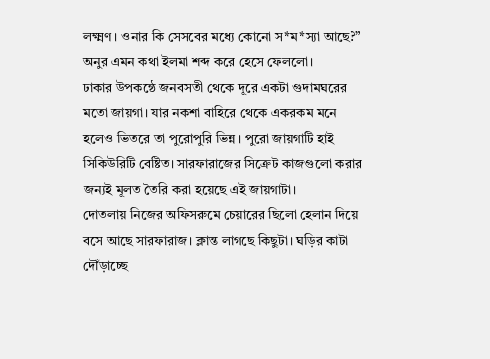লক্ষ্মণ। ওনার কি সেসবের মধ্যে কোনো স*ম*স্যা আছে?”
অনুর এমন কথা ইলমা শব্দ করে হেসে ফেললো।
ঢাকার উপকন্ঠে জনবসতী থেকে দূরে একটা গুদামঘরের মতো জায়গা। যার নকশা বাহিরে থেকে একরকম মনে হলেও ভিতরে তা পুরোপুরি ভিন্ন। পুরো জায়গাটি হাই সিকিউরিটি বেষ্টিত। সারফারাজের সিক্রেট কাজগুলো করার জন্যই মূলত তৈরি করা হয়েছে এই জায়গাটা।
দোতলায় নিজের অফিসরুমে চেয়ারের ছিলো হেলান দিয়ে বসে আছে সারফারাজ। ক্লান্ত লাগছে কিছুটা। ঘড়ির কাটা দৌঁড়াচ্ছে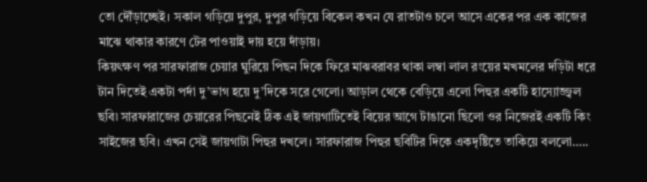তো দৌঁড়াচ্ছেই। সকাল গড়িয়ে দুপুর, দুপুর গড়িয়ে বিকেল কখন যে রাতটাও চলে আসে একের পর এক কাজের মাঝে থাকার কারণে টের পাওয়াই দায় হয়ে দাঁড়ায়।
কিয়ৎক্ষণ পর সারফারাজ চেয়ার ঘুরিয়ে পিছন দিকে ফিরে মাঝবরাবর থাকা লম্বা লাল রংয়ের মখমলের দড়িটা ধরে টান দিতেই একটা পর্দা দু’ভাগ হয়ে দু’দিকে সরে গেলো। আড়াল থেকে বেড়িয়ে এলো পিহুর একটি হাস্যোজ্জ্বল ছবি৷ সারফারাজের চেয়ারের পিছনেই ঠিক এই জায়গাটিতেই বিয়ের আগে টাঙানো ছিলো ওর নিজেরই একটি কিং সাইজের ছবি। এখন সেই জায়গাটা পিহুর দখলে। সারফারাজ পিহুর ছবিটির দিকে একদৃষ্টিতে তাকিয়ে বললো…..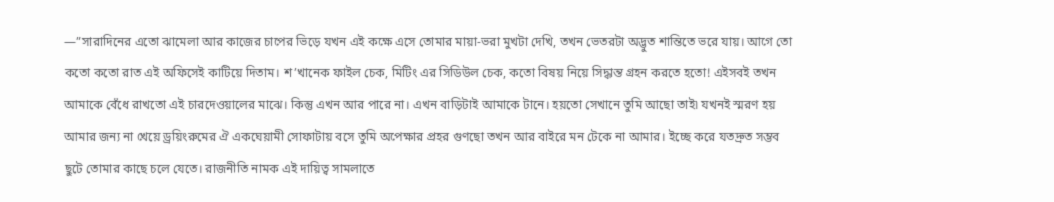—”সারাদিনের এতো ঝামেলা আর কাজের চাপের ভিড়ে যখন এই কক্ষে এসে তোমার মায়া-ভরা মুখটা দেখি, তখন ভেতরটা অদ্ভুত শান্তিতে ভরে যায়। আগে তো কতো কতো রাত এই অফিসেই কাটিয়ে দিতাম। শ’খানেক ফাইল চেক, মিটিং এর সিডিউল চেক, কতো বিষয় নিয়ে সিদ্ধান্ত গ্রহন করতে হতো! এইসবই তখন আমাকে বেঁধে রাখতো এই চারদেওয়ালের মাঝে। কিন্তু এখন আর পারে না। এখন বাড়িটাই আমাকে টানে। হয়তো সেখানে তুমি আছো তাই৷ যখনই স্মরণ হয় আমার জন্য না খেয়ে ড্রয়িংরুমের ঐ একঘেয়ামী সোফাটায় বসে তুমি অপেক্ষার প্রহর গুণছো তখন আর বাইরে মন টেকে না আমার। ইচ্ছে করে যতদ্রুত সম্ভব ছুটে তোমার কাছে চলে যেতে। রাজনীতি নামক এই দায়িত্ব সামলাতে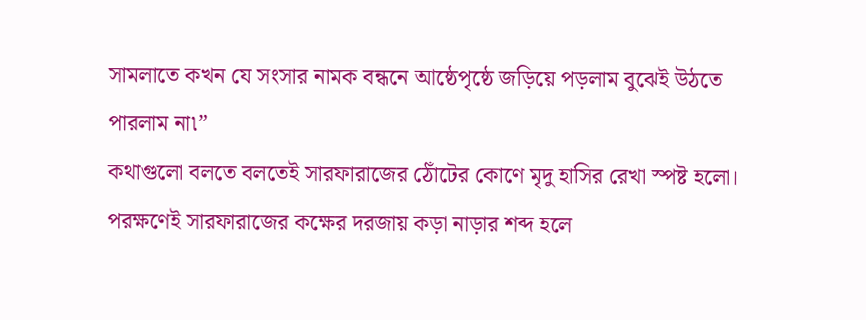সামলাতে কখন যে সংসার নামক বন্ধনে আষ্ঠেপৃষ্ঠে জড়িয়ে পড়লাম বুঝেই উঠতে পারলাম না৷”
কথাগুলো বলতে বলতেই সারফারাজের ঠোঁটের কোণে মৃদু হাসির রেখা স্পষ্ট হলো। পরক্ষণেই সারফারাজের কক্ষের দরজায় কড়া নাড়ার শব্দ হলে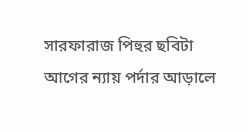সারফারাজ পিহুর ছবিটা আগের ন্যায় পর্দার আড়ালে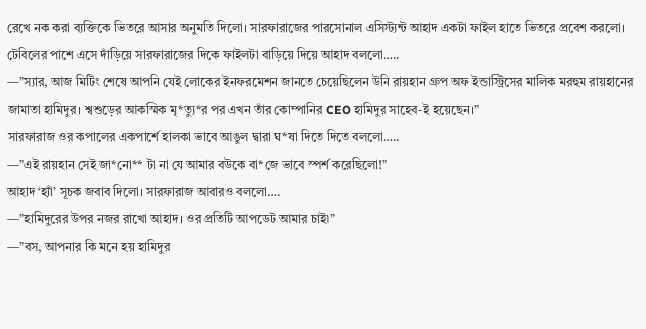রেখে নক করা ব্যক্তিকে ভিতরে আসার অনুমতি দিলো। সারফারাজের পারসোনাল এসিস্ট্যন্ট আহাদ একটা ফাইল হাতে ভিতরে প্রবেশ করলো। টেবিলের পাশে এসে দাঁড়িয়ে সারফারাজের দিকে ফাইলটা বাড়িয়ে দিয়ে আহাদ বললো…..
—”স্যার, আজ মিটিং শেষে আপনি যেই লোকের ইনফরমেশন জানতে চেয়েছিলেন উনি রায়হান গ্রুপ অফ ইন্ডাস্ট্রিসের মালিক মরহুম রায়হানের জামাতা হামিদুর। শ্বশুড়ের আকস্মিক মৃ*ত্যু*র পর এখন তাঁর কোম্পানির CEO হামিদুর সাহেব-ই হয়েছেন।”
সারফারাজ ওর কপালের একপার্শে হালকা ভাবে আঙুল দ্বারা ঘ*ষা দিতে দিতে বললো…..
—”এই রায়হান সেই জা*নো** টা না যে আমার বউকে বা*জে ভাবে স্পর্শ করেছিলো!”
আহাদ ‘হ্যাঁ’ সূচক জবাব দিলো। সারফারাজ আবারও বললো….
—”হামিদুরের উপর নজর রাখো আহাদ। ওর প্রতিটি আপডেট আমার চাই৷”
—”বস, আপনার কি মনে হয় হামিদুর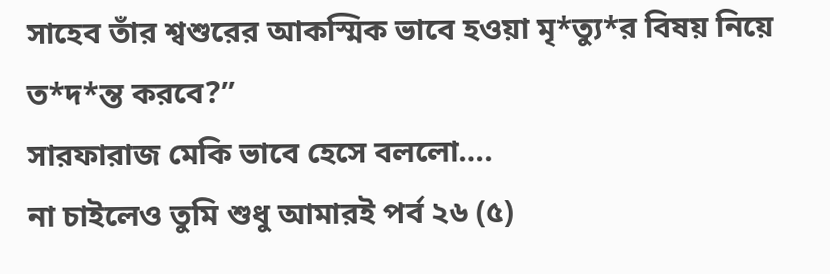সাহেব তাঁর শ্বশুরের আকস্মিক ভাবে হওয়া মৃ*ত্যু*র বিষয় নিয়ে ত*দ*ন্ত করবে?”
সারফারাজ মেকি ভাবে হেসে বললো….
না চাইলেও তুমি শুধু আমারই পর্ব ২৬ (৫)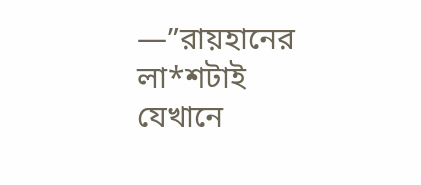—”রায়হানের লা*শটাই যেখানে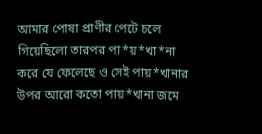আমার পোষা প্রাণীর পেটে চলে গিয়েছিলো তারপর পা*য়*খা*না করে যে ফেলেছে ও সেই পায়*খানার উপর আরো কতো পায়*খানা জমে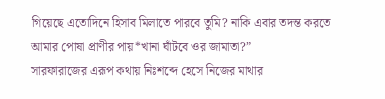গিয়েছে এতোদিনে হিসাব মিলাতে পারবে তুমি? নাকি এবার তদন্ত করতে আমার পোষা প্রাণীর পায়*খানা ঘাঁটবে ওর জামাতা?”
সারফারাজের এরূপ কথায় নিঃশব্দে হেসে নিজের মাথার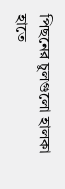পিছনের চুলগুলো হালকা হাতে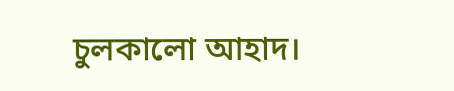চুলকালো আহাদ।